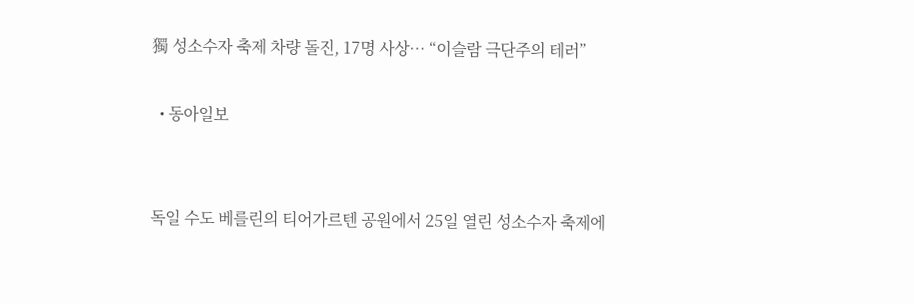獨 성소수자 축제 차량 돌진, 17명 사상… “이슬람 극단주의 테러”

  • 동아일보


독일 수도 베를린의 티어가르텐 공원에서 25일 열린 성소수자 축제에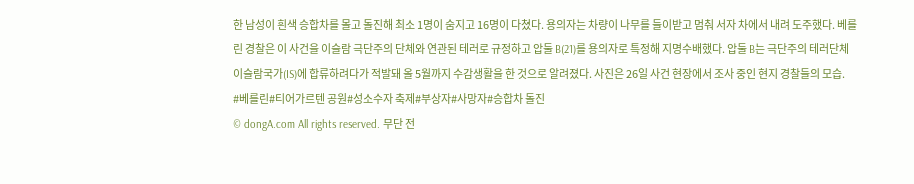한 남성이 흰색 승합차를 몰고 돌진해 최소 1명이 숨지고 16명이 다쳤다. 용의자는 차량이 나무를 들이받고 멈춰 서자 차에서 내려 도주했다. 베를린 경찰은 이 사건을 이슬람 극단주의 단체와 연관된 테러로 규정하고 압둘 B(21)를 용의자로 특정해 지명수배했다. 압둘 B는 극단주의 테러단체 이슬람국가(IS)에 합류하려다가 적발돼 올 5월까지 수감생활을 한 것으로 알려졌다. 사진은 26일 사건 현장에서 조사 중인 현지 경찰들의 모습.
#베를린#티어가르텐 공원#성소수자 축제#부상자#사망자#승합차 돌진
© dongA.com All rights reserved. 무단 전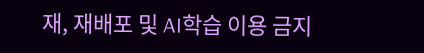재, 재배포 및 AI학습 이용 금지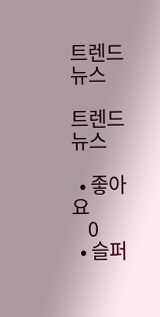트렌드뉴스

트렌드뉴스

  • 좋아요
    0
  • 슬퍼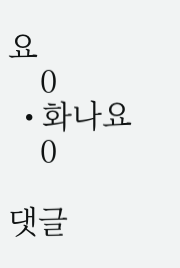요
    0
  • 화나요
    0

댓글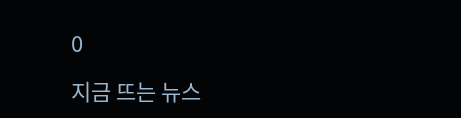0

지금 뜨는 뉴스